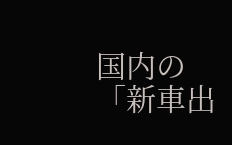国内の「新車出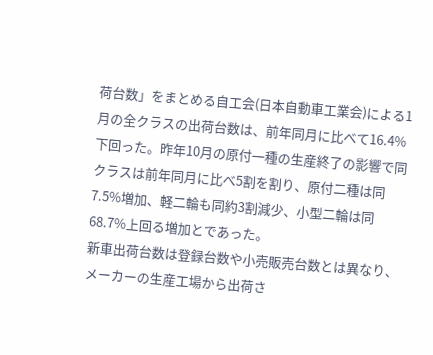荷台数」をまとめる自工会(日本自動車工業会)による1月の全クラスの出荷台数は、前年同月に比べて16.4%下回った。昨年10月の原付一種の生産終了の影響で同クラスは前年同月に比べ5割を割り、原付二種は同7.5%増加、軽二輪も同約3割減少、小型二輪は同68.7%上回る増加とであった。
新車出荷台数は登録台数や小売販売台数とは異なり、メーカーの生産工場から出荷さ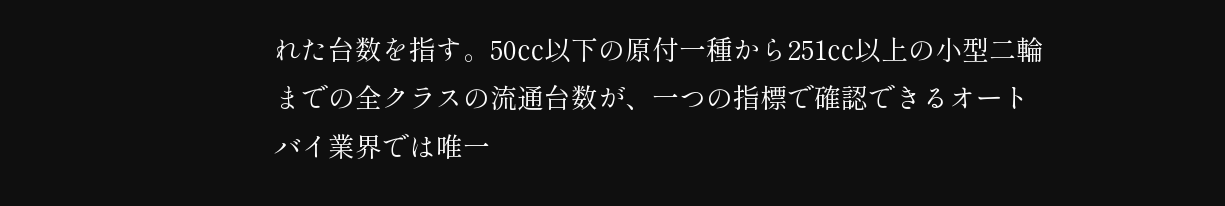れた台数を指す。50㏄以下の原付一種から251㏄以上の小型二輪までの全クラスの流通台数が、一つの指標で確認できるオートバイ業界では唯一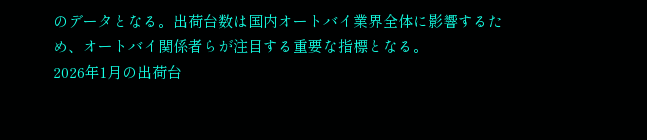のデータとなる。出荷台数は国内オートバイ業界全体に影響するため、オートバイ関係者らが注目する重要な指標となる。
2026年1月の出荷台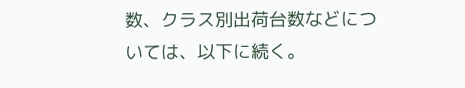数、クラス別出荷台数などについては、以下に続く。